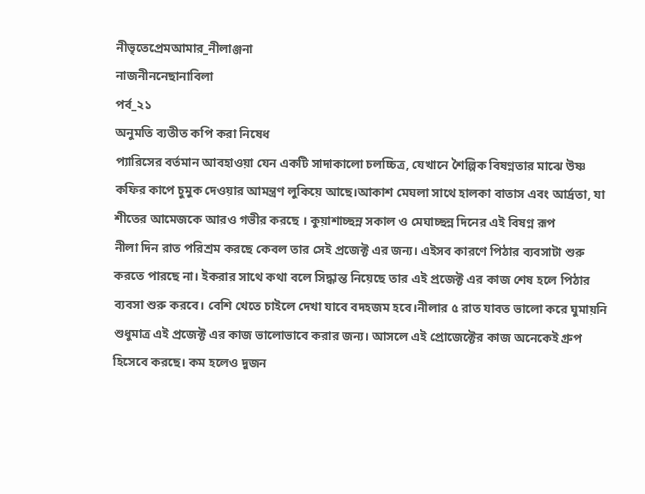নীভৃতেপ্রেমআমার_নীলাঞ্জনা
নাজনীননেছানাবিলা
পর্ব_২১
অনুমতি ব্যতীত কপি করা নিষেধ
প্যারিসের বর্তমান আবহাওয়া যেন একটি সাদাকালো চলচ্চিত্র, যেখানে শৈল্পিক বিষণ্নতার মাঝে উষ্ণ কফির কাপে চুমুক দেওয়ার আমন্ত্রণ লুকিয়ে আছে।আকাশ মেঘলা সাথে হালকা বাতাস এবং আর্দ্রতা, যা শীতের আমেজকে আরও গভীর করছে । কুয়াশাচ্ছন্ন সকাল ও মেঘাচ্ছন্ন দিনের এই বিষণ্ন রূপ
নীলা দিন রাত পরিশ্রম করছে কেবল তার সেই প্রজেক্ট এর জন্য। এইসব কারণে পিঠার ব্যবসাটা শুরু করতে পারছে না। ইকরার সাথে কথা বলে সিদ্ধান্ত নিয়েছে তার এই প্রজেক্ট এর কাজ শেষ হলে পিঠার ব্যবসা শুরু করবে। বেশি খেতে চাইলে দেখা যাবে বদহজম হবে।নীলার ৫ রাত যাবত ভালো করে ঘুমায়নি শুধুমাত্র এই প্রজেক্ট এর কাজ ভালোভাবে করার জন্য। আসলে এই প্রোজেক্টের কাজ অনেকেই গ্রুপ হিসেবে করছে। কম হলেও দুজন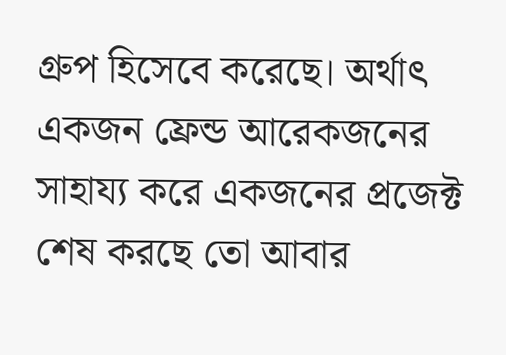গ্রুপ হিসেবে করেছে। অর্থাৎ একজন ফ্রেন্ড আরেকজনের সাহায্য করে একজনের প্রজেক্ট শেষ করছে তো আবার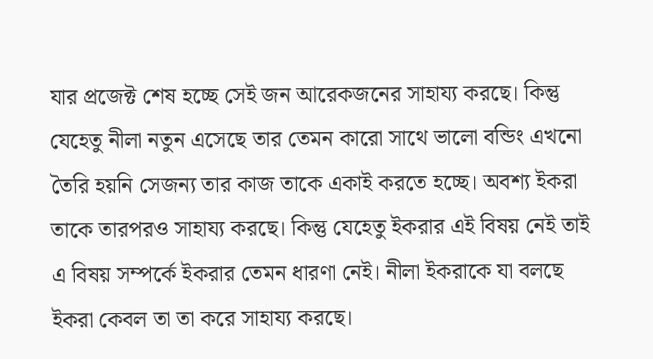যার প্রজেক্ট শেষ হচ্ছে সেই জন আরেকজনের সাহায্য করছে। কিন্তু যেহেতু নীলা নতুন এসেছে তার তেমন কারো সাথে ভালো বন্ডিং এখনো তৈরি হয়নি সেজন্য তার কাজ তাকে একাই করতে হচ্ছে। অবশ্য ইকরা তাকে তারপরও সাহায্য করছে। কিন্তু যেহেতু ইকরার এই বিষয় নেই তাই এ বিষয় সম্পর্কে ইকরার তেমন ধারণা নেই। নীলা ইকরাকে যা বলছে ইকরা কেবল তা তা করে সাহায্য করছে।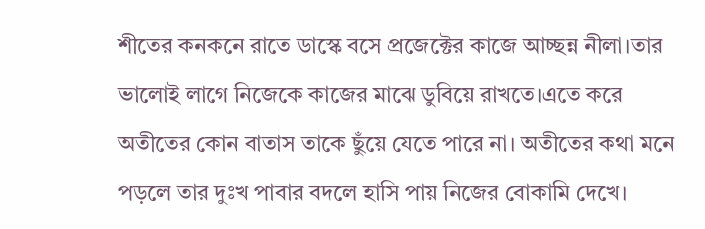শীতের কনকনে রাতে ডাস্কে বসে প্রজেক্টের কাজে আচ্ছন্ন নীলা।তার ভালোই লাগে নিজেকে কাজের মাঝে ডুবিয়ে রাখতে।এতে করে অতীতের কোন বাতাস তাকে ছুঁয়ে যেতে পারে না। অতীতের কথা মনে পড়লে তার দুঃখ পাবার বদলে হাসি পায় নিজের বোকামি দেখে।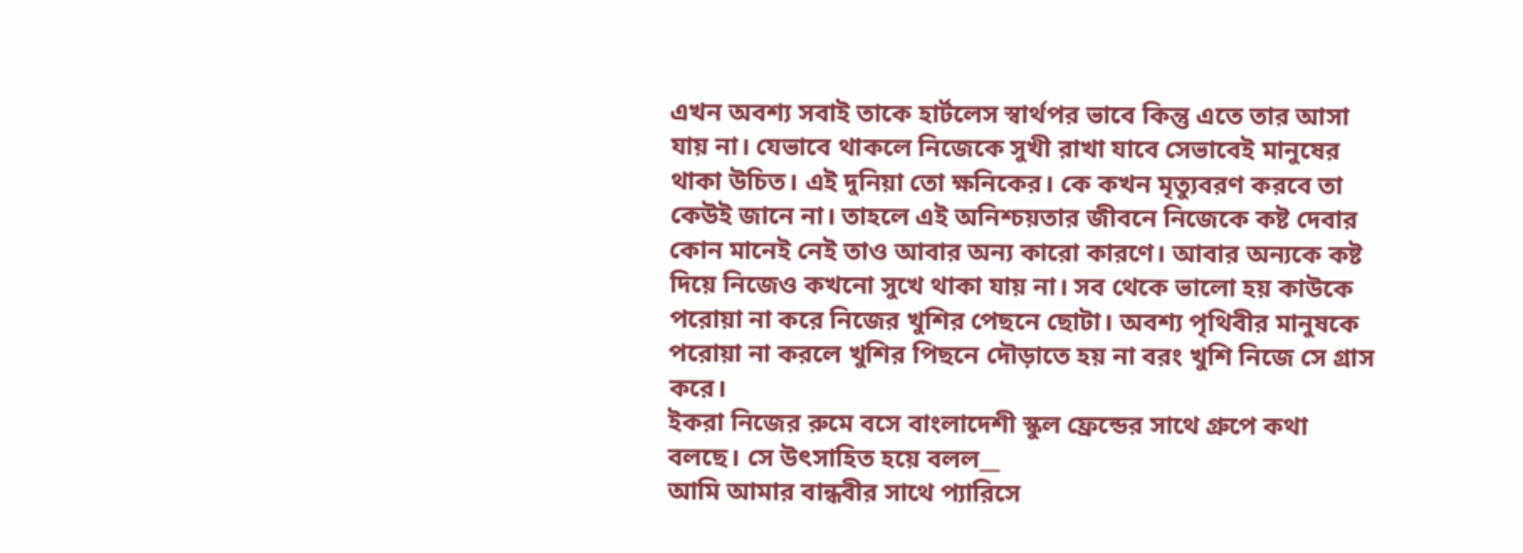এখন অবশ্য সবাই তাকে হার্টলেস স্বার্থপর ভাবে কিন্তু এতে তার আসা যায় না। যেভাবে থাকলে নিজেকে সুখী রাখা যাবে সেভাবেই মানুষের থাকা উচিত। এই দুনিয়া তো ক্ষনিকের। কে কখন মৃত্যুবরণ করবে তা কেউই জানে না। তাহলে এই অনিশ্চয়তার জীবনে নিজেকে কষ্ট দেবার কোন মানেই নেই তাও আবার অন্য কারো কারণে। আবার অন্যকে কষ্ট দিয়ে নিজেও কখনো সুখে থাকা যায় না। সব থেকে ভালো হয় কাউকে পরোয়া না করে নিজের খুশির পেছনে ছোটা। অবশ্য পৃথিবীর মানুষকে পরোয়া না করলে খুশির পিছনে দৌড়াতে হয় না বরং খুশি নিজে সে গ্রাস করে।
ইকরা নিজের রুমে বসে বাংলাদেশী স্কুল ফ্রেন্ডের সাথে গ্রুপে কথা বলছে। সে উৎসাহিত হয়ে বলল__
আমি আমার বান্ধবীর সাথে প্যারিসে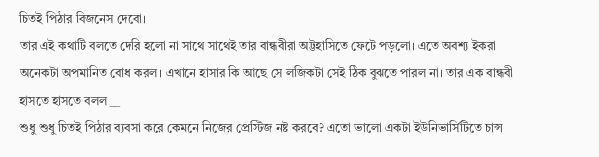চিতই পিঠার বিজনেস দেবো।
তার এই কথাটি বলতে দেরি হলো না সাথে সাথেই তার বান্ধবীরা অট্টহাসিতে ফেটে পড়লো। এতে অবশ্য ইকরা অনেকটা অপমানিত বোধ করল। এখানে হাসার কি আছে সে লজিকটা সেই ঠিক বুঝতে পারল না। তার এক বান্ধবী হাসতে হাসতে বলল __
শুধু শুধু চিতই পিঠার ব্যবসা করে কেমনে নিজের প্রেস্টিজ নষ্ট করবে? এতো ভালো একটা ইউনিভার্সিটিতে চান্স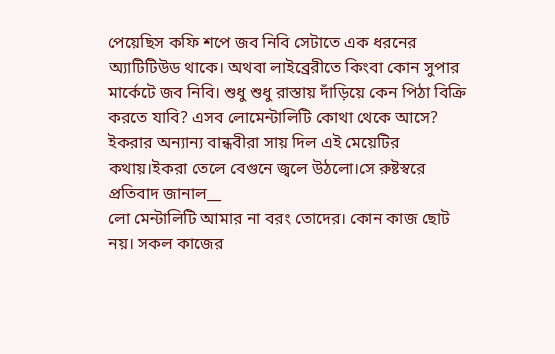পেয়েছিস কফি শপে জব নিবি সেটাতে এক ধরনের অ্যাটিটিউড থাকে। অথবা লাইব্রেরীতে কিংবা কোন সুপার মার্কেটে জব নিবি। শুধু শুধু রাস্তায় দাঁড়িয়ে কেন পিঠা বিক্রি করতে যাবি? এসব লোমেন্টালিটি কোথা থেকে আসে?
ইকরার অন্যান্য বান্ধবীরা সায় দিল এই মেয়েটির কথায়।ইকরা তেলে বেগুনে জ্বলে উঠলো।সে রুষ্টস্বরে প্রতিবাদ জানাল__
লো মেন্টালিটি আমার না বরং তোদের। কোন কাজ ছোট নয়। সকল কাজের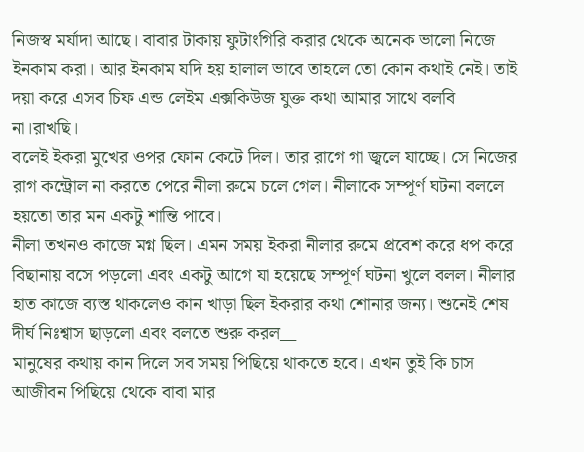নিজস্ব মর্যাদা আছে। বাবার টাকায় ফুটাংগিরি করার থেকে অনেক ভালো নিজে ইনকাম করা। আর ইনকাম যদি হয় হালাল ভাবে তাহলে তো কোন কথাই নেই। তাই দয়া করে এসব চিফ এন্ড লেইম এক্সকিউজ যুক্ত কথা আমার সাথে বলবি না।রাখছি।
বলেই ইকরা মুখের ওপর ফোন কেটে দিল। তার রাগে গা জ্বলে যাচ্ছে। সে নিজের রাগ কন্ট্রোল না করতে পেরে নীলা রুমে চলে গেল। নীলাকে সম্পূর্ণ ঘটনা বললে হয়তো তার মন একটু শান্তি পাবে।
নীলা তখনও কাজে মগ্ন ছিল। এমন সময় ইকরা নীলার রুমে প্রবেশ করে ধপ করে বিছানায় বসে পড়লো এবং একটু আগে যা হয়েছে সম্পূর্ণ ঘটনা খুলে বলল। নীলার হাত কাজে ব্যস্ত থাকলেও কান খাড়া ছিল ইকরার কথা শোনার জন্য। শুনেই শেষ দীর্ঘ নিঃশ্বাস ছাড়লো এবং বলতে শুরু করল__
মানুষের কথায় কান দিলে সব সময় পিছিয়ে থাকতে হবে। এখন তুই কি চাস আজীবন পিছিয়ে থেকে বাবা মার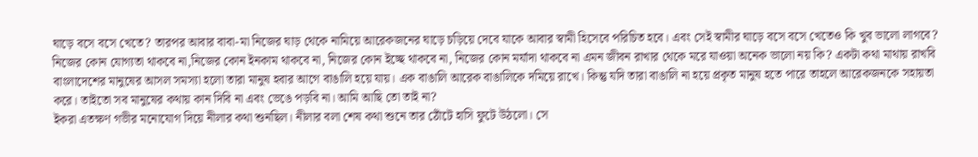ঘাড়ে বসে বসে খেতে? তারপর আবার বাবা-মা নিজের ঘাড় থেকে নামিয়ে আরেকজনের ঘাড়ে চড়িয়ে দেবে যাকে আবার স্বামী হিসেবে পরিচিত হবে। এবং সেই স্বামীর ঘাড়ে বসে বসে খেতেও কি খুব ভালো লাগবে? নিজের কোন যোগ্যতা থাকবে না,নিজের কোন ইনকাম থাকবে না, নিজের কোন ইচ্ছে থাকবে না, নিজের কোন মর্যাদা থাকবে না এমন জীবন রাখার থেকে মরে যাওয়া অনেক ভালো নয় কি? একটা কথা মাথায় রাখবি বাংলাদেশের মানুষের আসল সমস্যা হলো তারা মানুষ হবার আগে বাঙালি হয়ে যায়। এক বাঙালি আরেক বাঙালিকে দমিয়ে রাখে। কিন্তু যদি তারা বাঙালি না হয়ে প্রকৃত মানুষ হতে পারে তাহলে আরেকজনকে সহায়তা করে। তাইতো সব মানুষের কথায় কান দিবি না এবং ভেঙে পড়বি না। আমি আছি তো তাই না?
ইকরা এতক্ষণ গভীর মনোযোগ দিয়ে নীলার কথা শুনছিল। নীলার বলা শেষ কথা শুনে তার ঠোঁটে হাসি ফুটে উঠলো। সে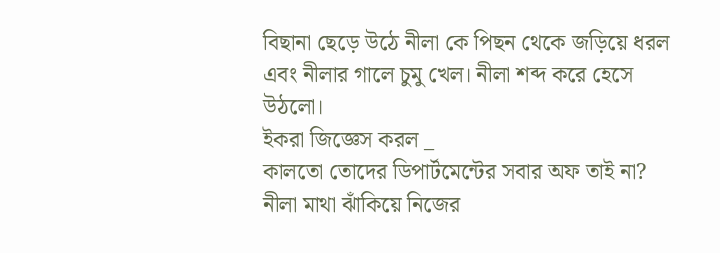বিছানা ছেড়ে উঠে নীলা কে পিছন থেকে জড়িয়ে ধরল এবং নীলার গালে চুমু খেল। নীলা শব্দ করে হেসে উঠলো।
ইকরা জিজ্ঞেস করল _
কালতো তোদের ডিপার্টমেন্টের সবার অফ তাই না?
নীলা মাথা ঝাঁকিয়ে নিজের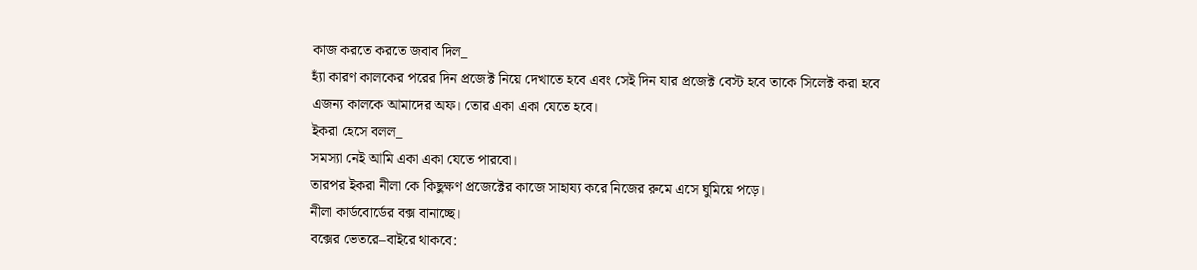কাজ করতে করতে জবাব দিল_
হ্যাঁ কারণ কালকের পরের দিন প্রজেক্ট নিয়ে দেখাতে হবে এবং সেই দিন যার প্রজেক্ট বেস্ট হবে তাকে সিলেক্ট করা হবে এজন্য কালকে আমাদের অফ। তোর একা একা যেতে হবে।
ইকরা হেসে বলল_
সমস্যা নেই আমি একা একা যেতে পারবো।
তারপর ইকরা নীলা কে কিছুক্ষণ প্রজেক্টের কাজে সাহায্য করে নিজের রুমে এসে ঘুমিয়ে পড়ে।
নীলা কার্ডবোর্ডের বক্স বানাচ্ছে।
বক্সের ভেতরে–বাইরে থাকবে: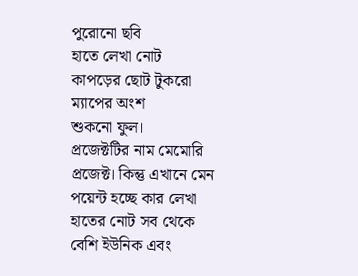পুরোনো ছবি
হাতে লেখা নোট
কাপড়ের ছোট টুকরো
ম্যাপের অংশ
শুকনো ফুল।
প্রজেক্টটির নাম মেমোরি প্রজেক্ট। কিন্তু এখানে মেন পয়েন্ট হচ্ছে কার লেখা হাতের নোট সব থেকে বেশি ইউনিক এবং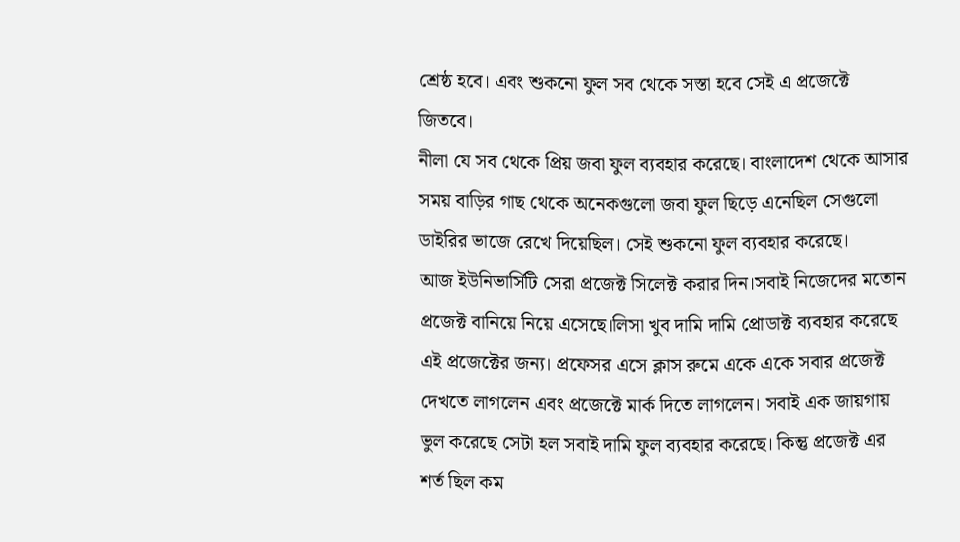শ্রেষ্ঠ হবে। এবং শুকনো ফুল সব থেকে সস্তা হবে সেই এ প্রজেক্টে জিতবে।
নীলা যে সব থেকে প্রিয় জবা ফুল ব্যবহার করেছে। বাংলাদেশ থেকে আসার সময় বাড়ির গাছ থেকে অনেকগুলো জবা ফুল ছিড়ে এনেছিল সেগুলো ডাইরির ভাজে রেখে দিয়েছিল। সেই শুকনো ফুল ব্যবহার করেছে।
আজ ইউনিভার্সিটি সেরা প্রজেক্ট সিলেক্ট করার দিন।সবাই নিজেদের মতোন প্রজেক্ট বানিয়ে নিয়ে এসেছে।লিসা খুব দামি দামি প্রোডাক্ট ব্যবহার করেছে এই প্রজেক্টের জন্য। প্রফেসর এসে ক্লাস রুমে একে একে সবার প্রজেক্ট দেখতে লাগলেন এবং প্রজেক্টে মার্ক দিতে লাগলেন। সবাই এক জায়গায় ভুল করেছে সেটা হল সবাই দামি ফুল ব্যবহার করেছে। কিন্তু প্রজেক্ট এর শর্ত ছিল কম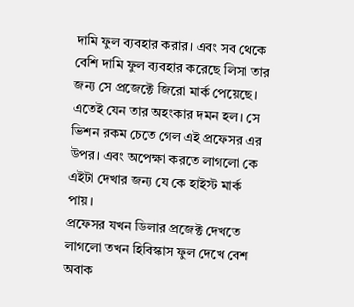দামি ফুল ব্যবহার করার। এবং সব থেকে বেশি দামি ফুল ব্যবহার করেছে লিসা তার জন্য সে প্রজেক্টে জিরো মার্ক পেয়েছে। এতেই যেন তার অহংকার দমন হল। সে ভিশন রকম চেতে গেল এই প্রফেসর এর উপর। এবং অপেক্ষা করতে লাগলো কে এইটা দেখার জন্য যে কে হাইস্ট মার্ক পায়।
প্রফেসর যখন ডিলার প্রজেক্ট দেখতে লাগলো তখন হিবিস্কাস ফুল দেখে বেশ অবাক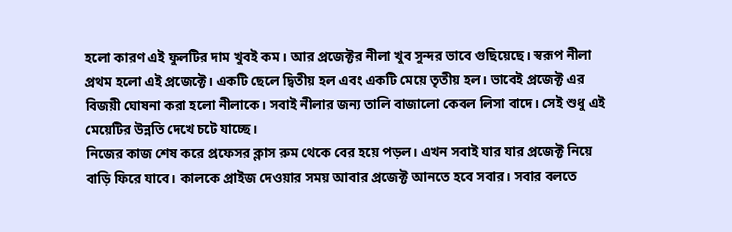হলো কারণ এই ফুলটির দাম খুবই কম। আর প্রজেক্টর নীলা খুব সুন্দর ভাবে গুছিয়েছে। স্বরূপ নীলা প্রথম হলো এই প্রজেক্টে। একটি ছেলে দ্বিতীয় হল এবং একটি মেয়ে তৃতীয় হল। ভাবেই প্রজেক্ট এর বিজয়ী ঘোষনা করা হলো নীলাকে। সবাই নীলার জন্য তালি বাজালো কেবল লিসা বাদে। সেই শুধু এই মেয়েটির উন্নতি দেখে চটে যাচ্ছে।
নিজের কাজ শেষ করে প্রফেসর ক্লাস রুম থেকে বের হয়ে পড়ল। এখন সবাই যার যার প্রজেক্ট নিয়ে বাড়ি ফিরে যাবে। কালকে প্রাইজ দেওয়ার সময় আবার প্রজেক্ট আনতে হবে সবার। সবার বলতে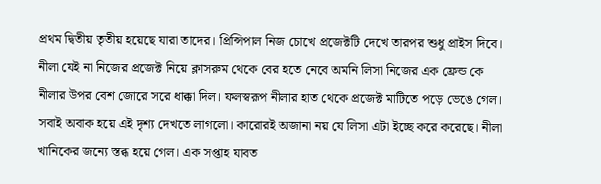প্রথম দ্বিতীয় তৃতীয় হয়েছে যারা তাদের। প্রিন্সিপাল নিজ চোখে প্রজেক্টটি দেখে তারপর শুধু প্রাইস দিবে। নীলা যেই না নিজের প্রজেক্ট নিয়ে ক্লাসরুম থেকে বের হতে নেবে অমনি লিসা নিজের এক ফ্রেন্ড কে নীলার উপর বেশ জোরে সরে ধাক্কা দিল। ফলস্বরূপ নীলার হাত থেকে প্রজেক্ট মাটিতে পড়ে ভেঙে গেল। সবাই অবাক হয়ে এই দৃশ্য দেখতে লাগলো। কারোরই অজানা নয় যে লিসা এটা ইচ্ছে করে করেছে। নীলা খানিকের জন্যে স্তব্ধ হয়ে গেল। এক সপ্তাহ যাবত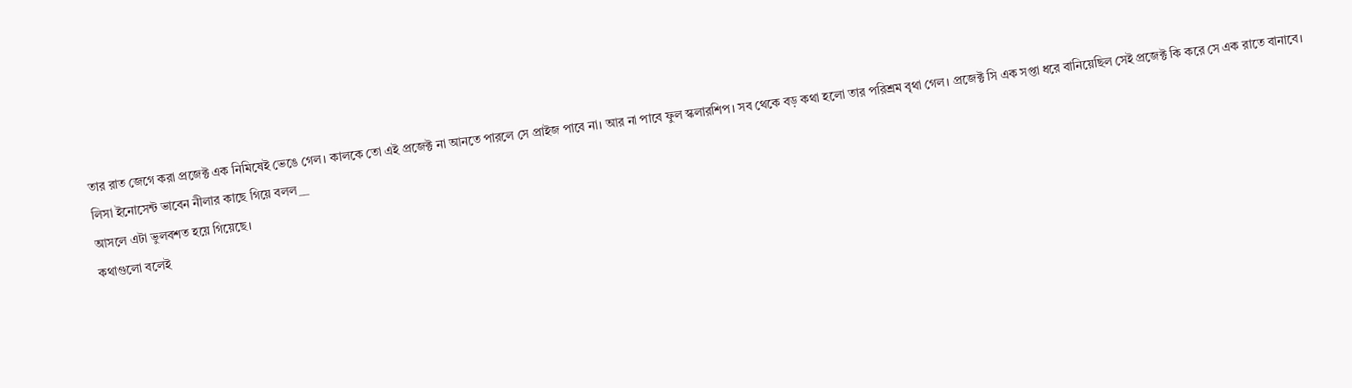তার রাত জেগে করা প্রজেক্ট এক নিমিষেই ভেঙে গেল। কালকে তো এই প্রজেক্ট না আনতে পারলে সে প্রাইজ পাবে না। আর না পাবে ফুল স্কলারশিপ। সব থেকে বড় কথা হলো তার পরিশ্রম বৃথা গেল। প্রজেক্ট সি এক সপ্তা ধরে বানিয়েছিল সেই প্রজেক্ট কি করে সে এক রাতে বানাবে।
লিসা ইনোসেন্ট ভাবেন নীলার কাছে গিয়ে বলল__
আসলে এটা ভুলবশত হয়ে গিয়েছে।
কথাগুলো বলেই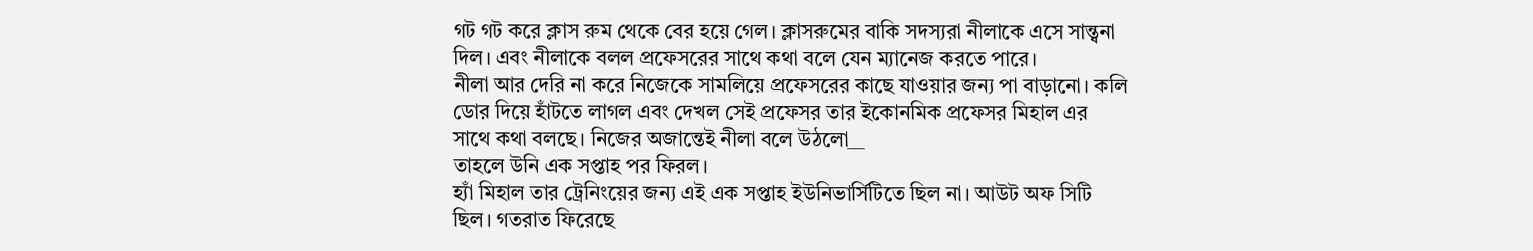গট গট করে ক্লাস রুম থেকে বের হয়ে গেল। ক্লাসরুমের বাকি সদস্যরা নীলাকে এসে সান্ত্বনা দিল। এবং নীলাকে বলল প্রফেসরের সাথে কথা বলে যেন ম্যানেজ করতে পারে।
নীলা আর দেরি না করে নিজেকে সামলিয়ে প্রফেসরের কাছে যাওয়ার জন্য পা বাড়ানো। কলি ডোর দিয়ে হাঁটতে লাগল এবং দেখল সেই প্রফেসর তার ইকোনমিক প্রফেসর মিহাল এর সাথে কথা বলছে। নিজের অজান্তেই নীলা বলে উঠলো__
তাহলে উনি এক সপ্তাহ পর ফিরল।
হ্যাঁ মিহাল তার ট্রেনিংয়ের জন্য এই এক সপ্তাহ ইউনিভার্সিটিতে ছিল না। আউট অফ সিটি ছিল। গতরাত ফিরেছে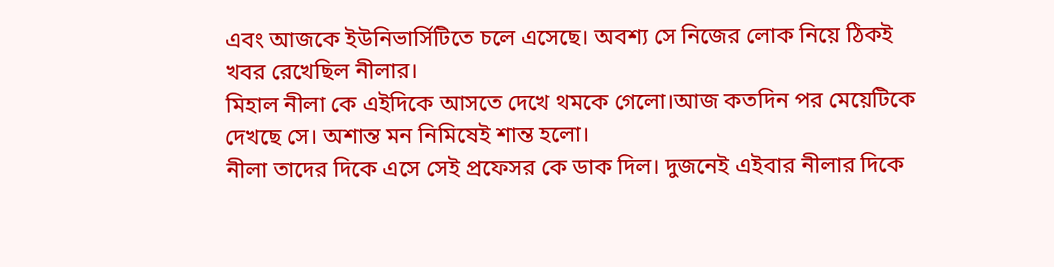এবং আজকে ইউনিভার্সিটিতে চলে এসেছে। অবশ্য সে নিজের লোক নিয়ে ঠিকই খবর রেখেছিল নীলার।
মিহাল নীলা কে এইদিকে আসতে দেখে থমকে গেলো।আজ কতদিন পর মেয়েটিকে দেখছে সে। অশান্ত মন নিমিষেই শান্ত হলো।
নীলা তাদের দিকে এসে সেই প্রফেসর কে ডাক দিল। দুজনেই এইবার নীলার দিকে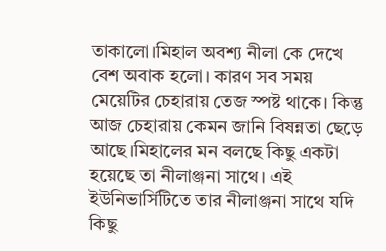তাকালো।মিহাল অবশ্য নীলা কে দেখে বেশ অবাক হলো। কারণ সব সময় মেয়েটির চেহারায় তেজ স্পষ্ট থাকে। কিন্তু আজ চেহারায় কেমন জানি বিষন্নতা ছেড়ে আছে।মিহালের মন বলছে কিছু একটা হয়েছে তা নীলাঞ্জনা সাথে। এই ইউনিভার্সিটিতে তার নীলাঞ্জনা সাথে যদি কিছু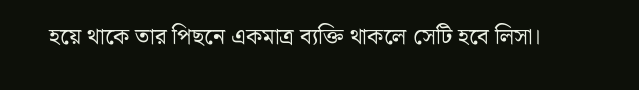হয়ে থাকে তার পিছনে একমাত্র ব্যক্তি থাকলে সেটি হবে লিসা।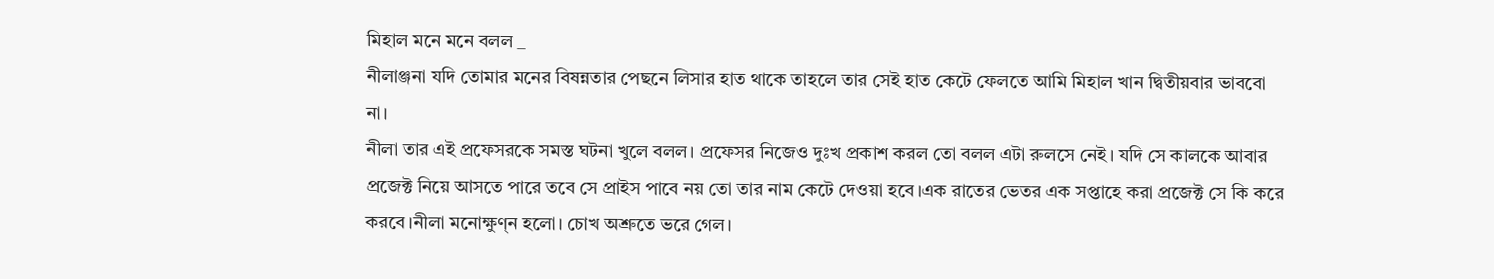মিহাল মনে মনে বলল _
নীলাঞ্জনা যদি তোমার মনের বিষন্নতার পেছনে লিসার হাত থাকে তাহলে তার সেই হাত কেটে ফেলতে আমি মিহাল খান দ্বিতীয়বার ভাববো না।
নীলা তার এই প্রফেসরকে সমস্ত ঘটনা খুলে বলল। প্রফেসর নিজেও দুঃখ প্রকাশ করল তো বলল এটা রুলসে নেই। যদি সে কালকে আবার প্রজেক্ট নিয়ে আসতে পারে তবে সে প্রাইস পাবে নয় তো তার নাম কেটে দেওয়া হবে।এক রাতের ভেতর এক সপ্তাহে করা প্রজেক্ট সে কি করে করবে।নীলা মনোক্ষুণ্ন হলো। চোখ অশ্রুতে ভরে গেল।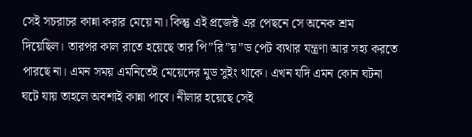সেই সচরাচর কান্না করার মেয়ে না। কিন্তু এই প্রজেক্ট এর পেছনে সে অনেক শ্রম দিয়েছিল। তারপর কাল রাতে হয়েছে তার পি”রি”য়”ড পেট ব্যথার যন্ত্রণা আর সহ্য করতে পারছে না। এমন সময় এমনিতেই মেয়েদের মুড সুইং থাকে। এখন যদি এমন কোন ঘটনা ঘটে যায় তাহলে অবশ্যই কান্না পাবে। নীলার হয়েছে সেই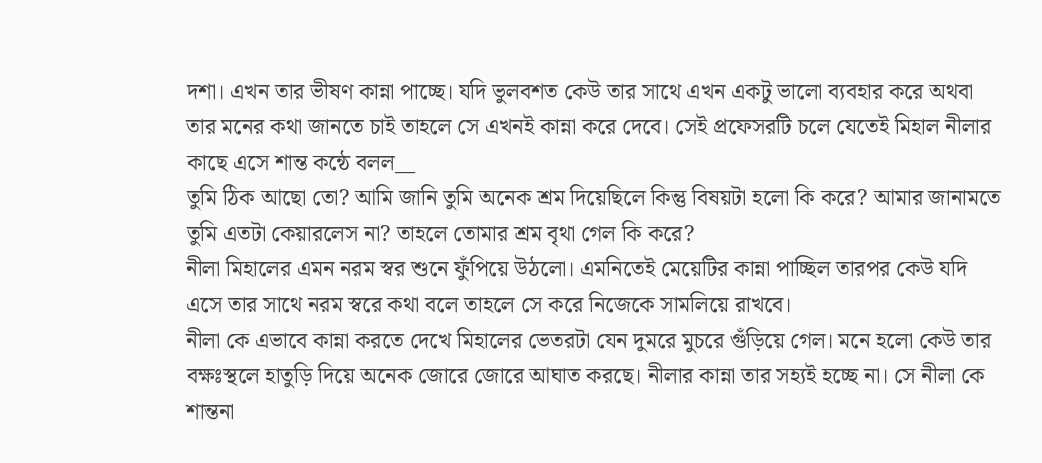দশা। এখন তার ভীষণ কান্না পাচ্ছে। যদি ভুলবশত কেউ তার সাথে এখন একটু ভালো ব্যবহার করে অথবা তার মনের কথা জানতে চাই তাহলে সে এখনই কান্না করে দেবে। সেই প্রফেসরটি চলে যেতেই মিহাল নীলার কাছে এসে শান্ত কন্ঠে বলল__
তুমি ঠিক আছো তো? আমি জানি তুমি অনেক শ্রম দিয়েছিলে কিন্তু বিষয়টা হলো কি করে? আমার জানামতে তুমি এতটা কেয়ারলেস না? তাহলে তোমার শ্রম বৃথা গেল কি করে?
নীলা মিহালের এমন নরম স্বর শুনে ফুঁপিয়ে উঠলো। এমনিতেই মেয়েটির কান্না পাচ্ছিল তারপর কেউ যদি এসে তার সাথে নরম স্বরে কথা বলে তাহলে সে করে নিজেকে সামলিয়ে রাখবে।
নীলা কে এভাবে কান্না করতে দেখে মিহালের ভেতরটা যেন দুমরে মুচরে গুঁড়িয়ে গেল। মনে হলো কেউ তার বক্ষঃস্থলে হাতুড়ি দিয়ে অনেক জোরে জোরে আঘাত করছে। নীলার কান্না তার সহ্যই হচ্ছে না। সে নীলা কে শান্তনা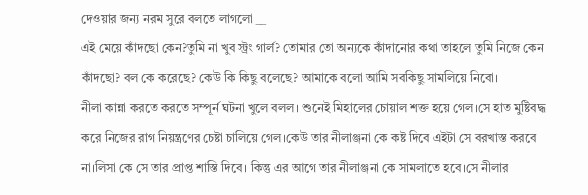দেওয়ার জন্য নরম সুরে বলতে লাগলো __
এই মেয়ে কাঁদছো কেন?তুমি না খুব স্ট্রং গার্ল? তোমার তো অন্যকে কাঁদানোর কথা তাহলে তুমি নিজে কেন কাঁদছো? বল কে করেছে? কেউ কি কিছু বলেছে? আমাকে বলো আমি সবকিছু সামলিয়ে নিবো।
নীলা কান্না করতে করতে সম্পূর্ন ঘটনা খুলে বলল। শুনেই মিহালের চোয়াল শক্ত হয়ে গেল।সে হাত মুষ্টিবদ্ধ করে নিজের রাগ নিয়ন্ত্রণের চেষ্টা চালিয়ে গেল।কেউ তার নীলাঞ্জনা কে কষ্ট দিবে এইটা সে বরখাস্ত করবে না।লিসা কে সে তার প্রাপ্ত শাস্তি দিবে। কিন্তু এর আগে তার নীলাঞ্জনা কে সামলাতে হবে।সে নীলার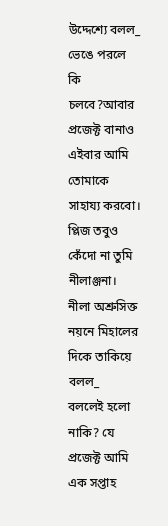উদ্দেশ্যে বলল_
ভেঙে পরলে কি চলবে?আবার প্রজেক্ট বানাও এইবার আমি তোমাকে সাহায্য করবো। প্লিজ তবুও কেঁদো না তুমি নীলাঞ্জনা।
নীলা অশ্রুসিক্ত নয়নে মিহালের দিকে তাকিয়ে বলল_
বললেই হলো নাকি? যে প্রজেক্ট আমি এক সপ্তাহ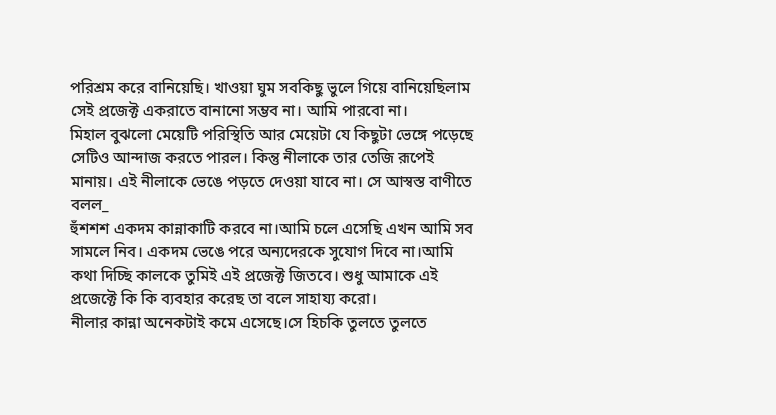পরিশ্রম করে বানিয়েছি। খাওয়া ঘুম সবকিছু ভুলে গিয়ে বানিয়েছিলাম সেই প্রজেক্ট একরাতে বানানো সম্ভব না। আমি পারবো না।
মিহাল বুঝলো মেয়েটি পরিস্থিতি আর মেয়েটা যে কিছুটা ভেঙ্গে পড়েছে সেটিও আন্দাজ করতে পারল। কিন্তু নীলাকে তার তেজি রূপেই মানায়। এই নীলাকে ভেঙে পড়তে দেওয়া যাবে না। সে আস্বস্ত বাণীতে বলল_
হুঁশশশ একদম কান্নাকাটি করবে না।আমি চলে এসেছি এখন আমি সব সামলে নিব। একদম ভেঙে পরে অন্যদেরকে সুযোগ দিবে না।আমি কথা দিচ্ছি কালকে তুমিই এই প্রজেক্ট জিতবে। শুধু আমাকে এই প্রজেক্টে কি কি ব্যবহার করেছ তা বলে সাহায্য করো।
নীলার কান্না অনেকটাই কমে এসেছে।সে হিচকি তুলতে তুলতে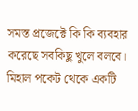সমস্ত প্রজেক্টে কি কি ব্যবহার করেছে সবকিছু খুলে বলবে। মিহাল পকেট থেকে একটি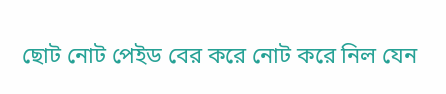ছোট নোট পেইড বের করে নোট করে নিল যেন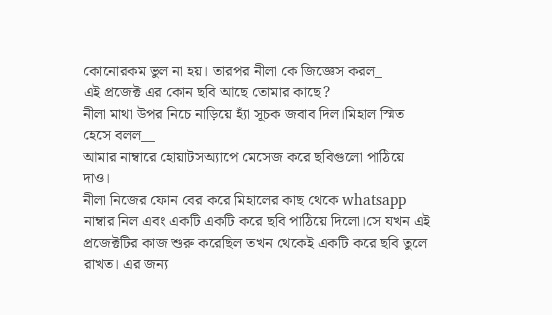কোনোরকম ভুল না হয়। তারপর নীলা কে জিজ্ঞেস করল_
এই প্রজেক্ট এর কোন ছবি আছে তোমার কাছে?
নীলা মাথা উপর নিচে নাড়িয়ে হ্যাঁ সূচক জবাব দিল।মিহাল স্মিত হেসে বলল__
আমার নাম্বারে হোয়াটসঅ্যাপে মেসেজ করে ছবিগুলো পাঠিয়ে দাও।
নীলা নিজের ফোন বের করে মিহালের কাছ থেকে whatsapp নাম্বার নিল এবং একটি একটি করে ছবি পাঠিয়ে দিলো।সে যখন এই প্রজেক্টটির কাজ শুরু করেছিল তখন থেকেই একটি করে ছবি তুলে রাখত। এর জন্য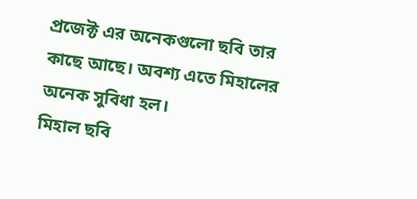প্রজেক্ট এর অনেকগুলো ছবি তার কাছে আছে। অবশ্য এতে মিহালের অনেক সুবিধা হল।
মিহাল ছবি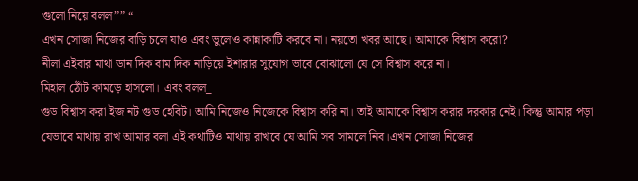গুলো নিয়ে বলল”” “
এখন সোজা নিজের বাড়ি চলে যাও এবং ভুলেও কান্নাকাটি করবে না। নয়তো খবর আছে। আমাকে বিশ্বাস করো?
নীলা এইবার মাথা ডান দিক বাম দিক নাড়িয়ে ইশারার সুযোগ ভাবে বোঝালো যে সে বিশ্বাস করে না।
মিহাল ঠোঁট কামড়ে হাসলো। এবং বলল_
গুড বিশ্বাস করা ইজ নট গুড হেবিট। আমি নিজেও নিজেকে বিশ্বাস করি না। তাই আমাকে বিশ্বাস করার দরকার নেই। কিন্তু আমার পড়া যেভাবে মাথায় রাখ আমার বলা এই কথাটিও মাথায় রাখবে যে আমি সব সামলে নিব।এখন সোজা নিজের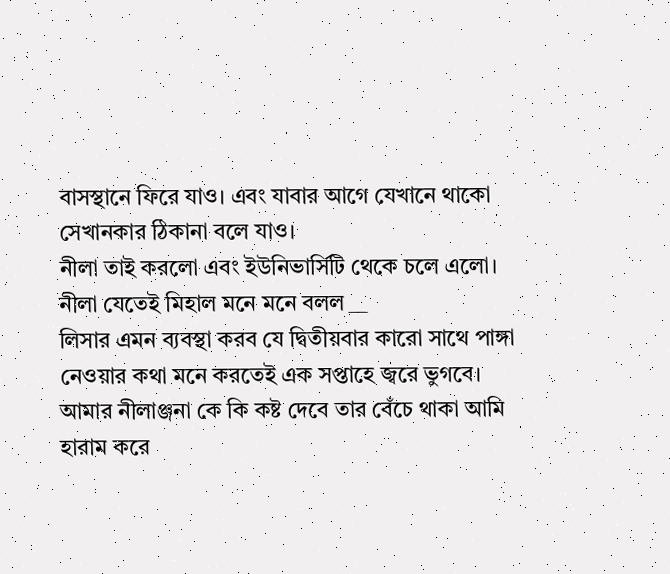বাসস্থানে ফিরে যাও। এবং যাবার আগে যেখানে থাকো সেখানকার ঠিকানা বলে যাও।
নীলা তাই করলো এবং ইউনিভার্সিটি থেকে চলে এলো।
নীলা যেতেই মিহাল মনে মনে বলল __
লিসার এমন ব্যবস্থা করব যে দ্বিতীয়বার কারো সাথে পাঙ্গা নেওয়ার কথা মনে করতেই এক সপ্তাহে জ্বরে ভুগবে। আমার নীলাঞ্জনা কে কি কষ্ট দেবে তার বেঁচে থাকা আমি হারাম করে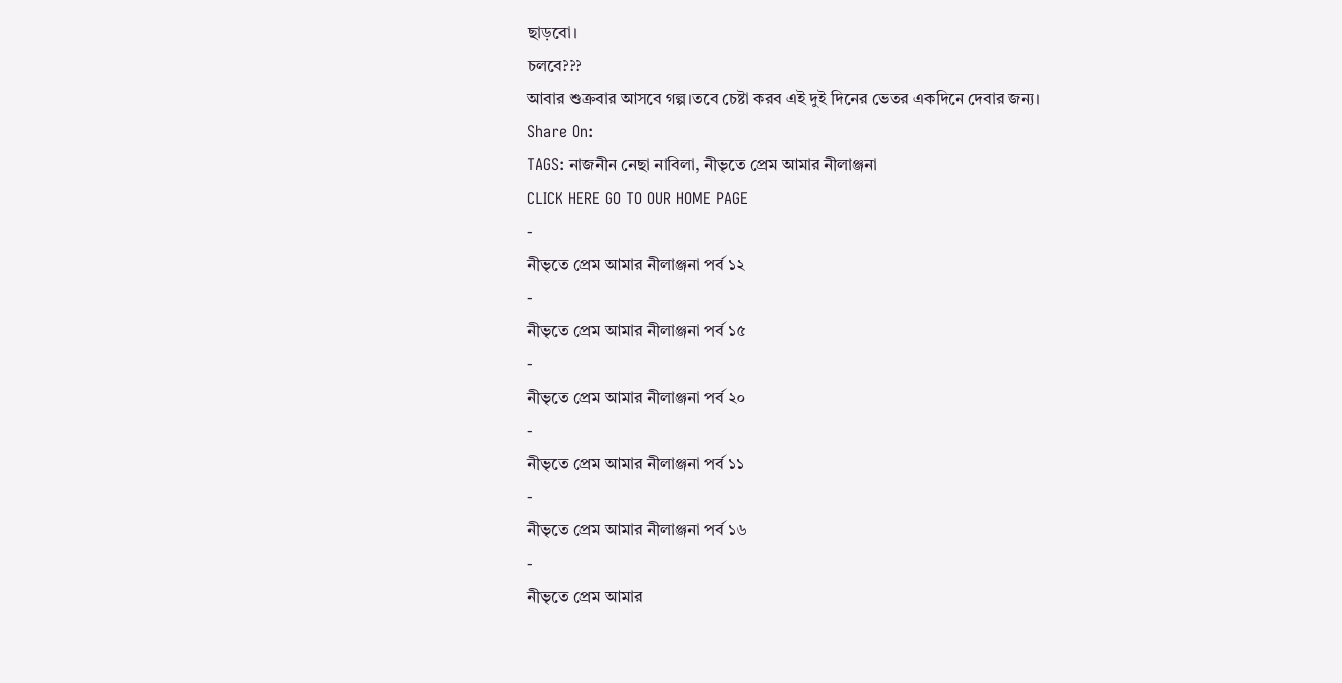ছাড়বো।
চলবে???
আবার শুক্রবার আসবে গল্প।তবে চেষ্টা করব এই দুই দিনের ভেতর একদিনে দেবার জন্য।
Share On:
TAGS: নাজনীন নেছা নাবিলা, নীভৃতে প্রেম আমার নীলাঞ্জনা
CLICK HERE GO TO OUR HOME PAGE
-
নীভৃতে প্রেম আমার নীলাঞ্জনা পর্ব ১২
-
নীভৃতে প্রেম আমার নীলাঞ্জনা পর্ব ১৫
-
নীভৃতে প্রেম আমার নীলাঞ্জনা পর্ব ২০
-
নীভৃতে প্রেম আমার নীলাঞ্জনা পর্ব ১১
-
নীভৃতে প্রেম আমার নীলাঞ্জনা পর্ব ১৬
-
নীভৃতে প্রেম আমার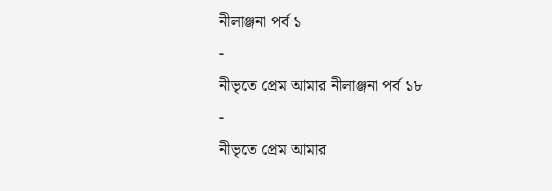নীলাঞ্জনা পর্ব ১
-
নীভৃতে প্রেম আমার নীলাঞ্জনা পর্ব ১৮
-
নীভৃতে প্রেম আমার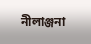নীলাঞ্জনা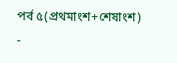পর্ব ৫(প্রথমাংশ+শেষাংশ)
-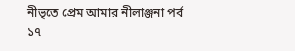নীভৃতে প্রেম আমার নীলাঞ্জনা পর্ব ১৭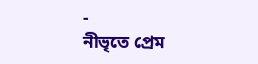-
নীভৃতে প্রেম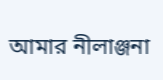আমার নীলাঞ্জনা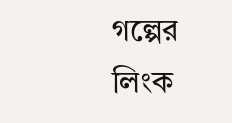গল্পের লিংক